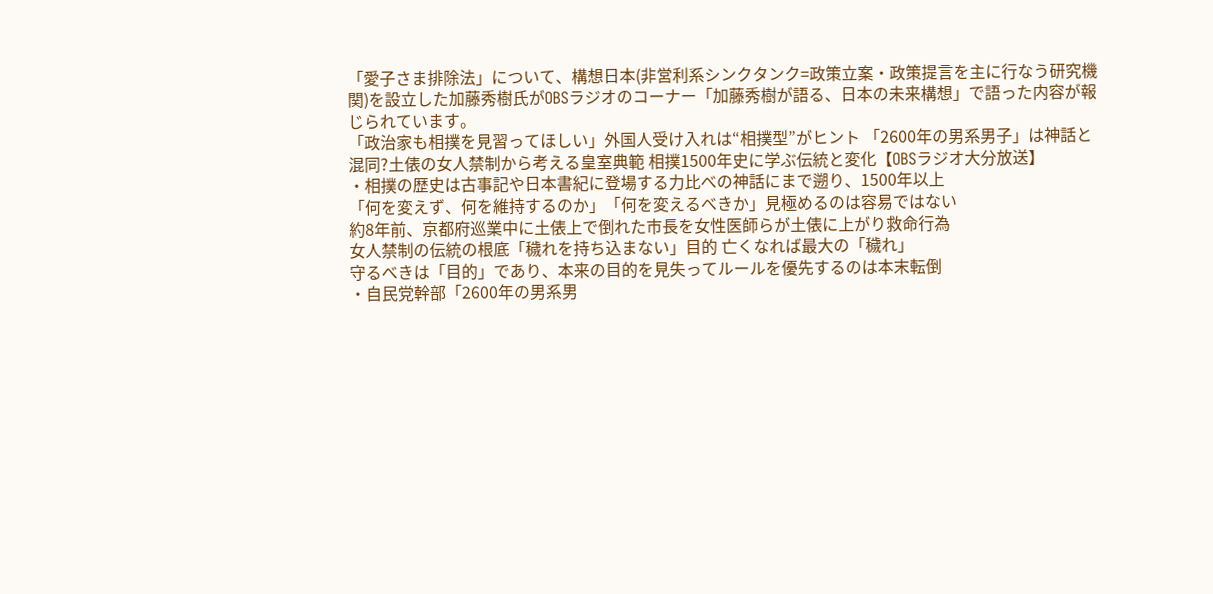「愛子さま排除法」について、構想日本(非営利系シンクタンク=政策立案・政策提言を主に行なう研究機関)を設立した加藤秀樹氏がOBSラジオのコーナー「加藤秀樹が語る、日本の未来構想」で語った内容が報じられています。
「政治家も相撲を見習ってほしい」外国人受け入れは“相撲型”がヒント 「2600年の男系男子」は神話と混同?土俵の女人禁制から考える皇室典範 相撲1500年史に学ぶ伝統と変化【OBSラジオ大分放送】
・相撲の歴史は古事記や日本書紀に登場する力比べの神話にまで遡り、1500年以上
「何を変えず、何を維持するのか」「何を変えるべきか」見極めるのは容易ではない
約8年前、京都府巡業中に土俵上で倒れた市長を女性医師らが土俵に上がり救命行為
女人禁制の伝統の根底「穢れを持ち込まない」目的 亡くなれば最大の「穢れ」
守るべきは「目的」であり、本来の目的を見失ってルールを優先するのは本末転倒
・自民党幹部「2600年の男系男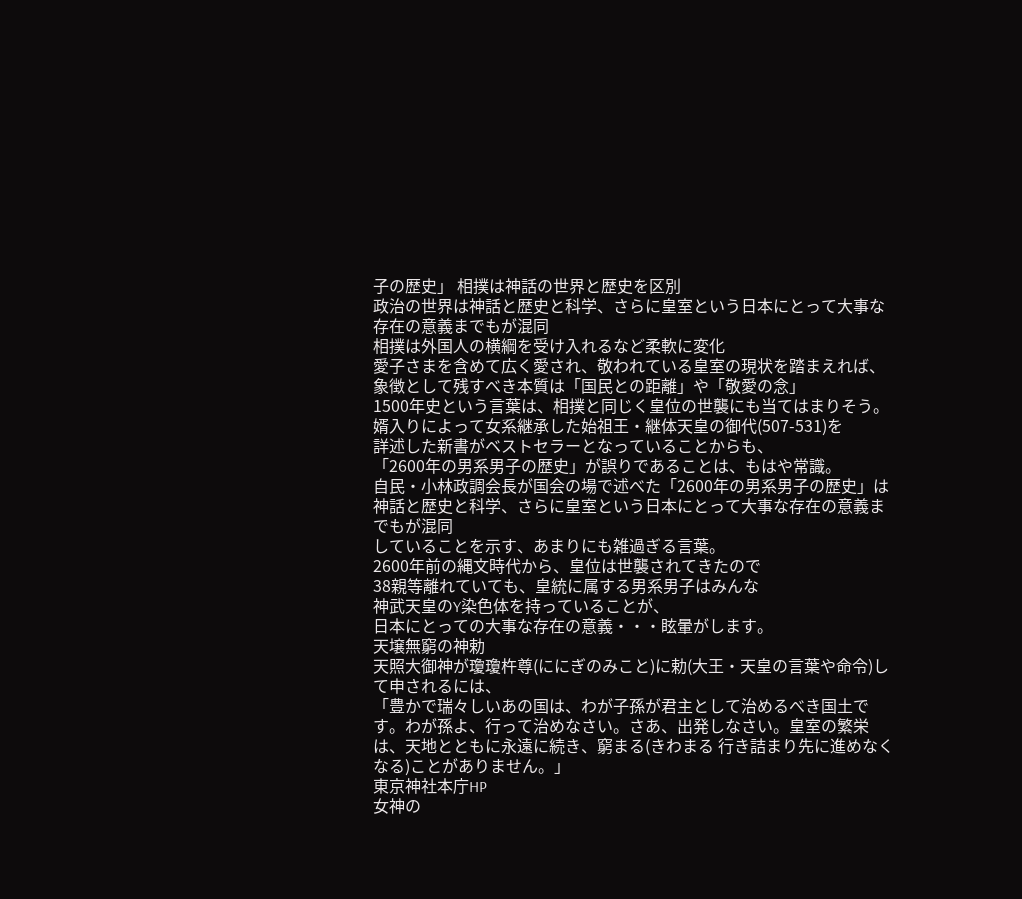子の歴史」 相撲は神話の世界と歴史を区別
政治の世界は神話と歴史と科学、さらに皇室という日本にとって大事な存在の意義までもが混同
相撲は外国人の横綱を受け入れるなど柔軟に変化
愛子さまを含めて広く愛され、敬われている皇室の現状を踏まえれば、
象徴として残すべき本質は「国民との距離」や「敬愛の念」
1500年史という言葉は、相撲と同じく皇位の世襲にも当てはまりそう。
婿入りによって女系継承した始祖王・継体天皇の御代(507-531)を
詳述した新書がベストセラーとなっていることからも、
「2600年の男系男子の歴史」が誤りであることは、もはや常識。
自民・小林政調会長が国会の場で述べた「2600年の男系男子の歴史」は
神話と歴史と科学、さらに皇室という日本にとって大事な存在の意義までもが混同
していることを示す、あまりにも雑過ぎる言葉。
2600年前の縄文時代から、皇位は世襲されてきたので
38親等離れていても、皇統に属する男系男子はみんな
神武天皇のY染色体を持っていることが、
日本にとっての大事な存在の意義・・・眩暈がします。
天壌無窮の神勅
天照大御神が瓊瓊杵尊(ににぎのみこと)に勅(大王・天皇の言葉や命令)して申されるには、
「豊かで瑞々しいあの国は、わが子孫が君主として治めるべき国土です。わが孫よ、行って治めなさい。さあ、出発しなさい。皇室の繁栄は、天地とともに永遠に続き、窮まる(きわまる 行き詰まり先に進めなくなる)ことがありません。」
東京神社本庁HP
女神の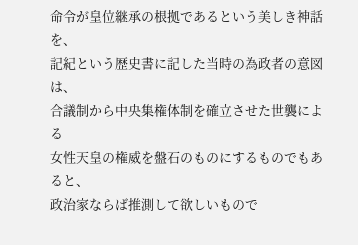命令が皇位継承の根拠であるという美しき神話を、
記紀という歴史書に記した当時の為政者の意図は、
合議制から中央集権体制を確立させた世襲による
女性天皇の権威を盤石のものにするものでもあると、
政治家ならば推測して欲しいもので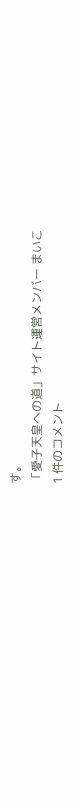す。
「愛子天皇への道」サイト運営メンバー まいこ
1 件のコメント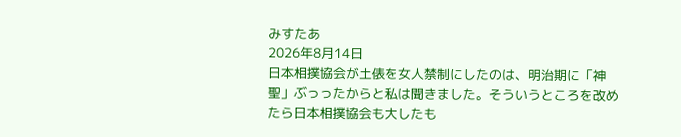みすたあ
2026年8月14日
日本相撲協会が土俵を女人禁制にしたのは、明治期に「神聖」ぶっったからと私は聞きました。そういうところを改めたら日本相撲協会も大したも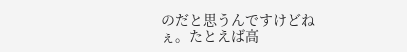のだと思うんですけどねぇ。たとえば高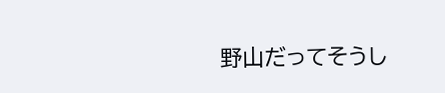野山だってそうし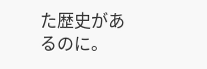た歴史があるのに。